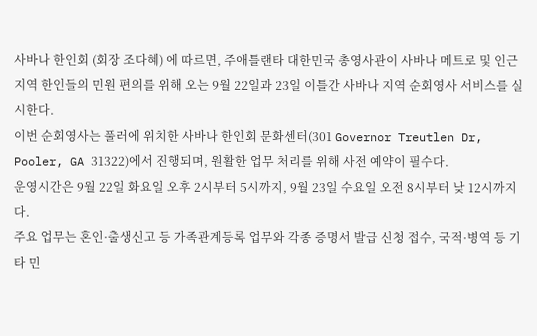사바나 한인회 (회장 조다혜) 에 따르면, 주애틀랜타 대한민국 총영사관이 사바나 메트로 및 인근 지역 한인들의 민원 편의를 위해 오는 9월 22일과 23일 이틀간 사바나 지역 순회영사 서비스를 실시한다.
이번 순회영사는 풀러에 위치한 사바나 한인회 문화센터(301 Governor Treutlen Dr, Pooler, GA 31322)에서 진행되며, 원활한 업무 처리를 위해 사전 예약이 필수다.
운영시간은 9월 22일 화요일 오후 2시부터 5시까지, 9월 23일 수요일 오전 8시부터 낮 12시까지다.
주요 업무는 혼인·출생신고 등 가족관계등록 업무와 각종 증명서 발급 신청 접수, 국적·병역 등 기타 민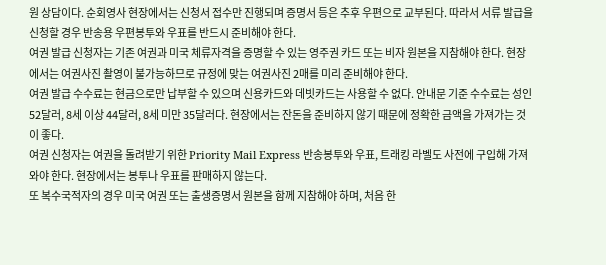원 상담이다. 순회영사 현장에서는 신청서 접수만 진행되며 증명서 등은 추후 우편으로 교부된다. 따라서 서류 발급을 신청할 경우 반송용 우편봉투와 우표를 반드시 준비해야 한다.
여권 발급 신청자는 기존 여권과 미국 체류자격을 증명할 수 있는 영주권 카드 또는 비자 원본을 지참해야 한다. 현장에서는 여권사진 촬영이 불가능하므로 규정에 맞는 여권사진 2매를 미리 준비해야 한다.
여권 발급 수수료는 현금으로만 납부할 수 있으며 신용카드와 데빗카드는 사용할 수 없다. 안내문 기준 수수료는 성인 52달러, 8세 이상 44달러, 8세 미만 35달러다. 현장에서는 잔돈을 준비하지 않기 때문에 정확한 금액을 가져가는 것이 좋다.
여권 신청자는 여권을 돌려받기 위한 Priority Mail Express 반송봉투와 우표, 트래킹 라벨도 사전에 구입해 가져와야 한다. 현장에서는 봉투나 우표를 판매하지 않는다.
또 복수국적자의 경우 미국 여권 또는 출생증명서 원본을 함께 지참해야 하며, 처음 한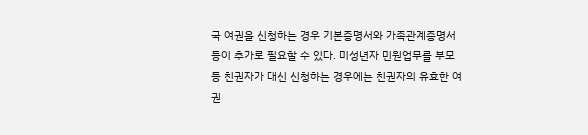국 여권을 신청하는 경우 기본증명서와 가족관계증명서 등이 추가로 필요할 수 있다. 미성년자 민원업무를 부모 등 친권자가 대신 신청하는 경우에는 친권자의 유효한 여권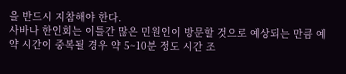을 반드시 지참해야 한다.
사바나 한인회는 이틀간 많은 민원인이 방문할 것으로 예상되는 만큼 예약 시간이 중복될 경우 약 5~10분 정도 시간 조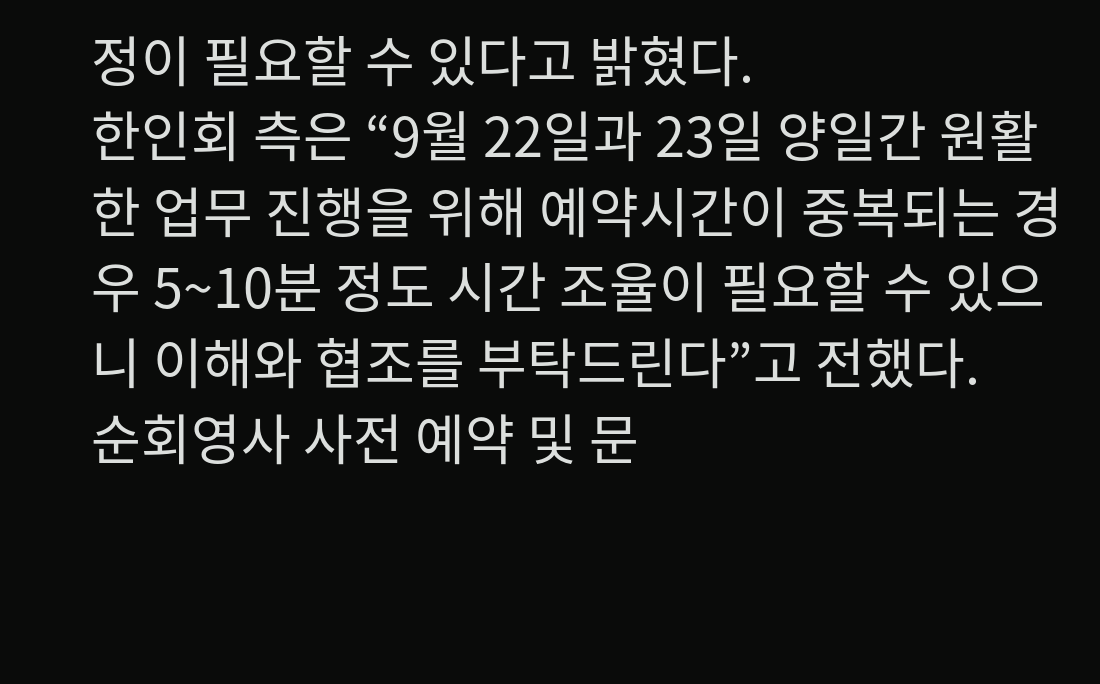정이 필요할 수 있다고 밝혔다.
한인회 측은 “9월 22일과 23일 양일간 원활한 업무 진행을 위해 예약시간이 중복되는 경우 5~10분 정도 시간 조율이 필요할 수 있으니 이해와 협조를 부탁드린다”고 전했다.
순회영사 사전 예약 및 문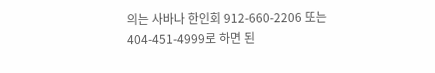의는 사바나 한인회 912-660-2206 또는 404-451-4999로 하면 된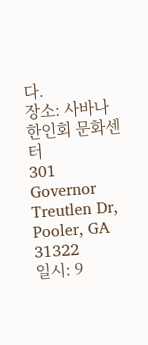다.
장소: 사바나 한인회 문화센터
301 Governor Treutlen Dr, Pooler, GA 31322
일시: 9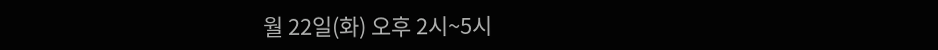월 22일(화) 오후 2시~5시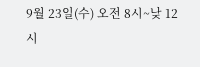9월 23일(수) 오전 8시~낮 12시